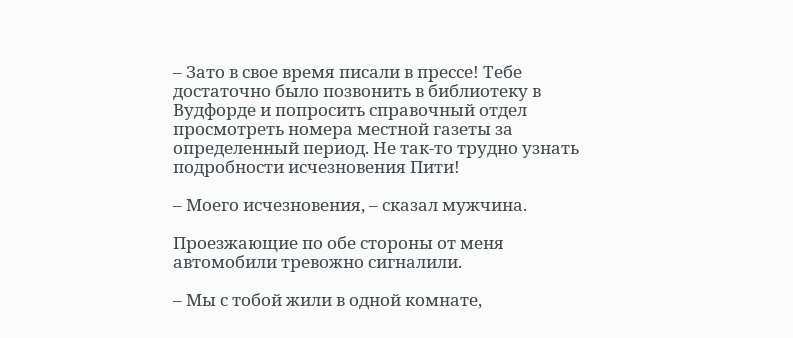– Зато в свое время писали в прессе! Тебе достаточно было позвонить в библиотеку в Вудфорде и попросить справочный отдел просмотреть номера местной газеты за определенный период. Не так-то трудно узнать подробности исчезновения Пити!

– Моего исчезновения, – сказал мужчина.

Проезжающие по обе стороны от меня автомобили тревожно сигналили.

– Мы с тобой жили в одной комнате,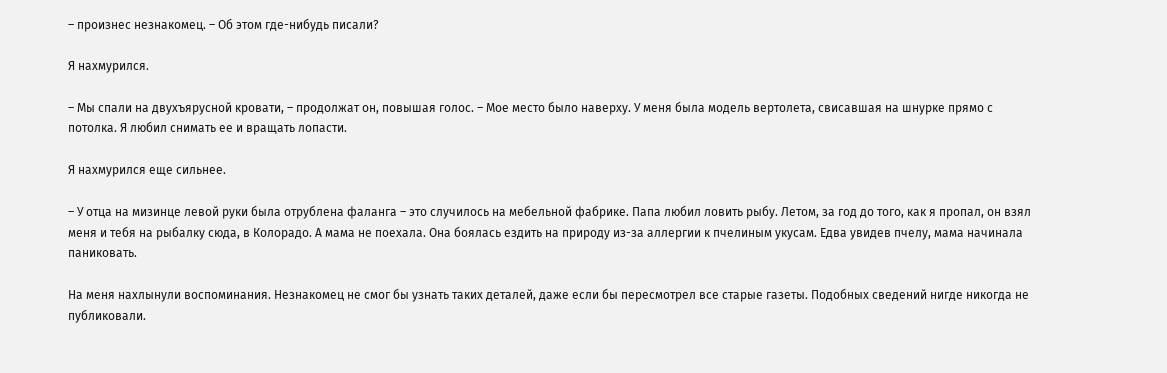– произнес незнакомец. – Об этом где-нибудь писали?

Я нахмурился.

– Мы спали на двухъярусной кровати, – продолжат он, повышая голос. – Мое место было наверху. У меня была модель вертолета, свисавшая на шнурке прямо с потолка. Я любил снимать ее и вращать лопасти.

Я нахмурился еще сильнее.

– У отца на мизинце левой руки была отрублена фаланга – это случилось на мебельной фабрике. Папа любил ловить рыбу. Летом, за год до того, как я пропал, он взял меня и тебя на рыбалку сюда, в Колорадо. А мама не поехала. Она боялась ездить на природу из-за аллергии к пчелиным укусам. Едва увидев пчелу, мама начинала паниковать.

На меня нахлынули воспоминания. Незнакомец не смог бы узнать таких деталей, даже если бы пересмотрел все старые газеты. Подобных сведений нигде никогда не публиковали.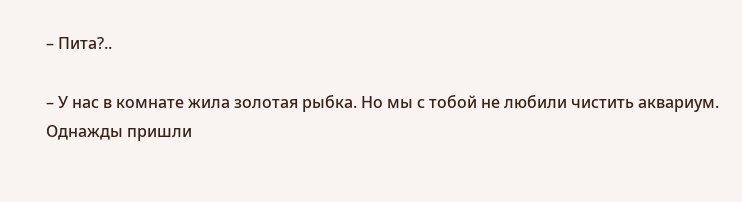– Пита?..

– У нас в комнате жила золотая рыбка. Но мы с тобой не любили чистить аквариум. Однажды пришли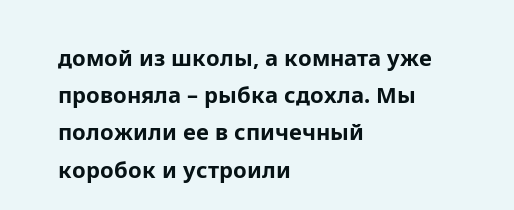домой из школы, а комната уже провоняла – рыбка сдохла. Мы положили ее в спичечный коробок и устроили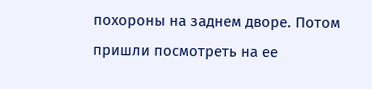похороны на заднем дворе. Потом пришли посмотреть на ее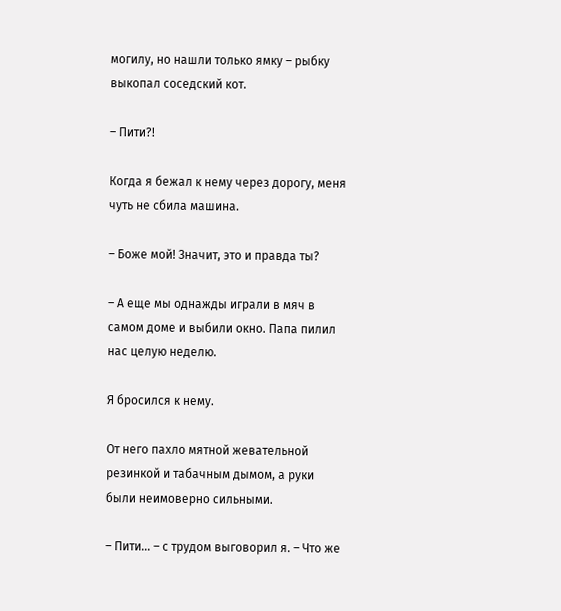могилу, но нашли только ямку – рыбку выкопал соседский кот.

– Пити?!

Когда я бежал к нему через дорогу, меня чуть не сбила машина.

– Боже мой! Значит, это и правда ты?

– А еще мы однажды играли в мяч в самом доме и выбили окно. Папа пилил нас целую неделю.

Я бросился к нему.

От него пахло мятной жевательной резинкой и табачным дымом, а руки были неимоверно сильными.

– Пити... – с трудом выговорил я. – Что же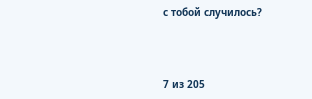с тобой случилось?



7 из 205